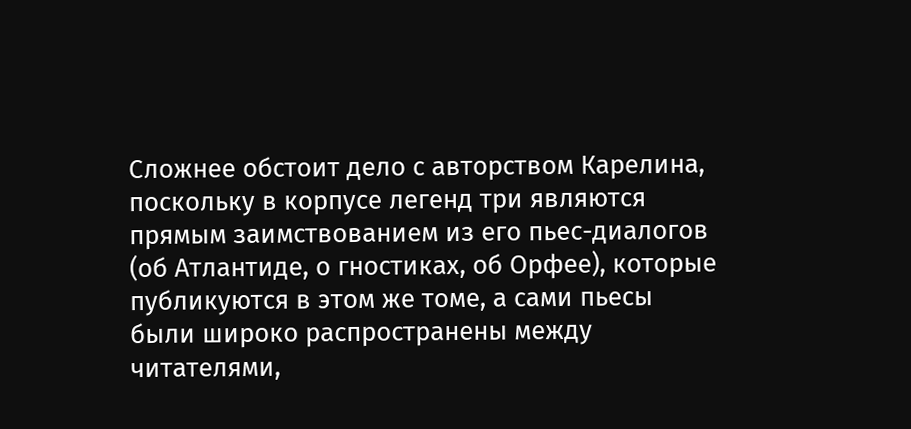Сложнее обстоит дело с авторством Карелина, поскольку в корпусе легенд три являются прямым заимствованием из его пьес-диалогов (об Атлантиде, о гностиках, об Орфее), которые публикуются в этом же томе, а сами пьесы были широко распространены между читателями,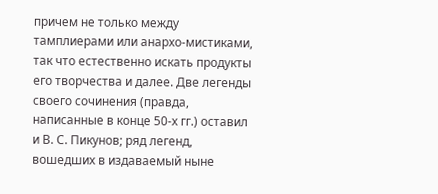причем не только между тамплиерами или анархо-мистиками, так что естественно искать продукты его творчества и далее. Две легенды своего сочинения (правда, написанные в конце 50-х гг.) оставил и В. С. Пикунов; ряд легенд, вошедших в издаваемый ныне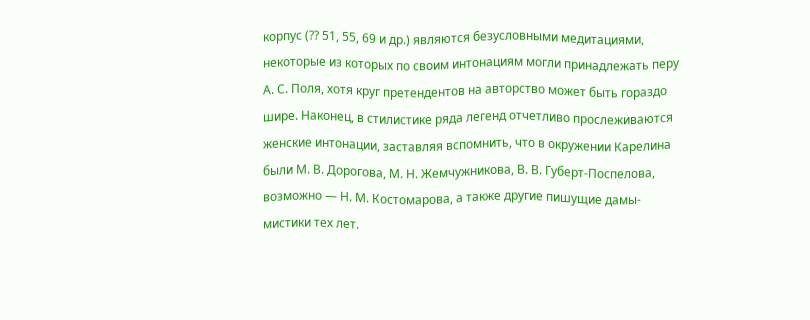корпус (?? 51, 55, 69 и др.) являются безусловными медитациями, некоторые из которых по своим интонациям могли принадлежать перу А. С. Поля, хотя круг претендентов на авторство может быть гораздо шире. Наконец, в стилистике ряда легенд отчетливо прослеживаются женские интонации, заставляя вспомнить, что в окружении Карелина были М. В. Дорогова, М. Н. Жемчужникова, В. В. Губерт-Поспелова, возможно — Н. М. Костомарова, а также другие пишущие дамы-мистики тех лет.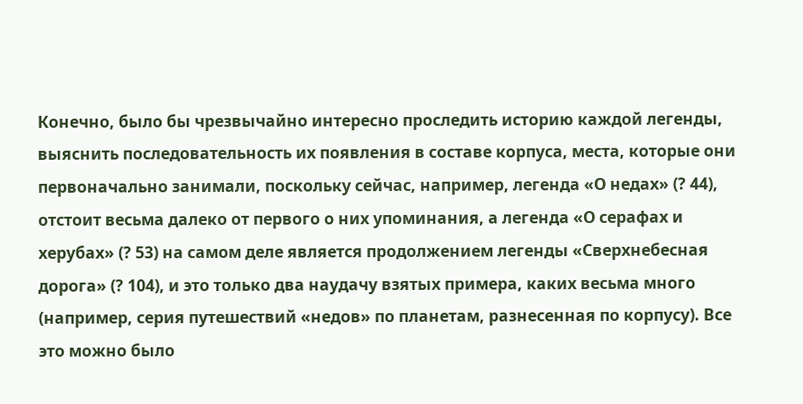Конечно, было бы чрезвычайно интересно проследить историю каждой легенды, выяснить последовательность их появления в составе корпуса, места, которые они первоначально занимали, поскольку сейчас, например, легенда «О недах» (? 44), отстоит весьма далеко от первого о них упоминания, а легенда «О серафах и херубах» (? 53) на самом деле является продолжением легенды «Сверхнебесная дорога» (? 104), и это только два наудачу взятых примера, каких весьма много (например, серия путешествий «недов» по планетам, разнесенная по корпусу). Все это можно было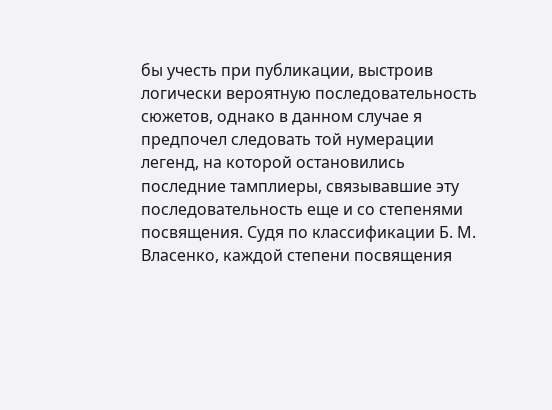бы учесть при публикации, выстроив логически вероятную последовательность сюжетов, однако в данном случае я предпочел следовать той нумерации легенд, на которой остановились последние тамплиеры, связывавшие эту последовательность еще и со степенями посвящения. Судя по классификации Б. М. Власенко, каждой степени посвящения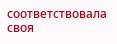соответствовала своя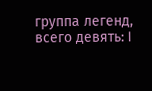группа легенд, всего девять: I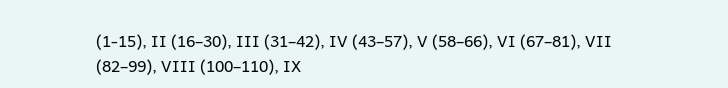(1-15), II (16–30), III (31–42), IV (43–57), V (58–66), VI (67–81), VII (82–99), VIII (100–110), IX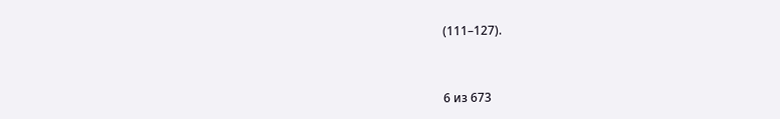(111–127).



6 из 673